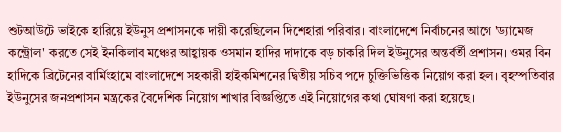শুটআউটে ভাইকে হারিয়ে ইউনুস প্রশাসনকে দায়ী করেছিলেন দিশেহারা পরিবার। বাংলাদেশে নির্বাচনের আগে 'ড্যামেজ কন্ট্রোল' করতে সেই ইনকিলাব মঞ্চের আহ্বায়ক ওসমান হাদির দাদাকে বড় চাকরি দিল ইউনুসের অন্তর্বর্তী প্রশাসন। ওমর বিন হাদিকে ব্রিটেনের বার্মিংহামে বাংলাদেশে সহকারী হাইকমিশনের দ্বিতীয় সচিব পদে চুক্তিভিত্তিক নিয়োগ করা হল। বৃহস্পতিবার ইউনুসের জনপ্রশাসন মন্ত্রকের বৈদেশিক নিয়োগ শাখার বিজ্ঞপ্তিতে এই নিয়োগের কথা ঘোষণা করা হয়েছে।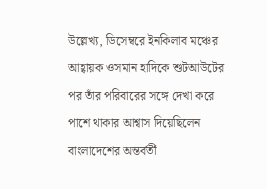উল্লেখ্য, ডিসেম্বরে ইনকিলাব মঞ্চের আহ্বায়ক ওসমান হাদিকে শুটআউটের পর তাঁর পরিবারের সঙ্গে দেখা করে পাশে থাকার আশ্বাস দিয়েছিলেন বাংলাদেশের অন্তর্বর্তী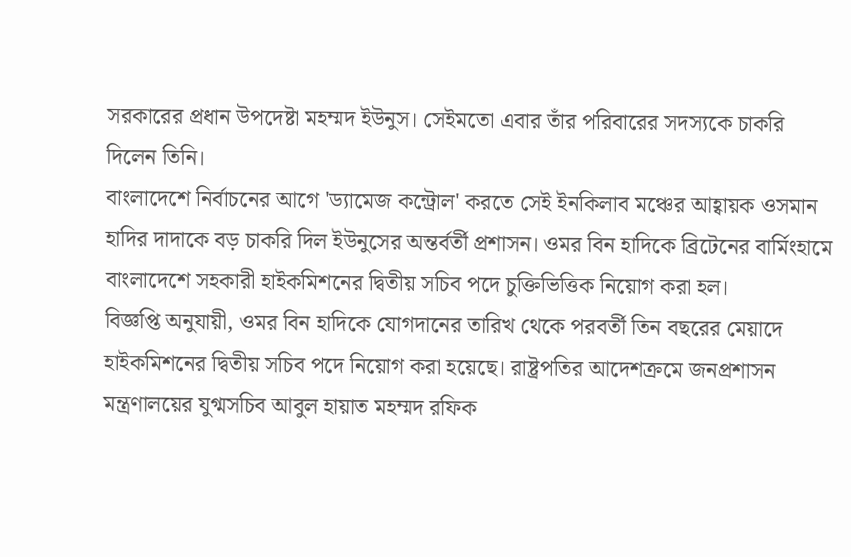সরকারের প্রধান উপদেষ্টা মহম্মদ ইউনুস। সেইমতো এবার তাঁর পরিবারের সদস্যকে চাকরি দিলেন তিনি।
বাংলাদেশে নির্বাচনের আগে 'ড্যামেজ কন্ট্রোল' করতে সেই ইনকিলাব মঞ্চের আহ্বায়ক ওসমান হাদির দাদাকে বড় চাকরি দিল ইউনুসের অন্তর্বর্তী প্রশাসন। ওমর বিন হাদিকে ব্রিটেনের বার্মিংহামে বাংলাদেশে সহকারী হাইকমিশনের দ্বিতীয় সচিব পদে চুক্তিভিত্তিক নিয়োগ করা হল।
বিজ্ঞপ্তি অনুযায়ী, ওমর বিন হাদিকে যোগদানের তারিখ থেকে পরবর্তী তিন বছরের মেয়াদে হাইকমিশনের দ্বিতীয় সচিব পদে নিয়োগ করা হয়েছে। রাষ্ট্রপতির আদেশক্রমে জনপ্রশাসন মন্ত্রণালয়ের যুগ্মসচিব আবুল হায়াত মহম্মদ রফিক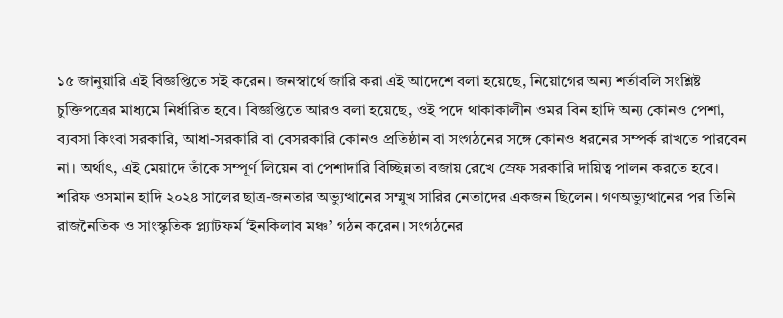১৫ জানুয়ারি এই বিজ্ঞপ্তিতে সই করেন। জনস্বার্থে জারি করা এই আদেশে বলা হয়েছে, নিয়োগের অন্য শর্তাবলি সংশ্লিষ্ট চুক্তিপত্রের মাধ্যমে নির্ধারিত হবে। বিজ্ঞপ্তিতে আরও বলা হয়েছে, ওই পদে থাকাকালীন ওমর বিন হাদি অন্য কোনও পেশা, ব্যবসা কিংবা সরকারি, আধা-সরকারি বা বেসরকারি কোনও প্রতিষ্ঠান বা সংগঠনের সঙ্গে কোনও ধরনের সম্পর্ক রাখতে পারবেন না। অর্থাৎ, এই মেয়াদে তাঁকে সম্পূর্ণ লিয়েন বা পেশাদারি বিচ্ছিন্নতা বজায় রেখে স্রেফ সরকারি দায়িত্ব পালন করতে হবে।
শরিফ ওসমান হাদি ২০২৪ সালের ছাত্র-জনতার অভ্যুত্থানের সম্মুখ সারির নেতাদের একজন ছিলেন। গণঅভ্যুত্থানের পর তিনি রাজনৈতিক ও সাংস্কৃতিক প্ল্যাটফর্ম ‘ইনকিলাব মঞ্চ’ গঠন করেন। সংগঠনের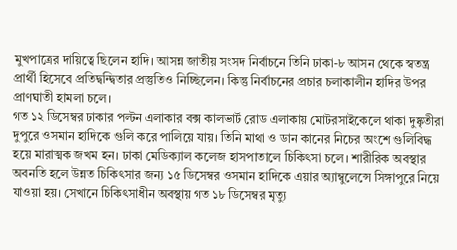মুখপাত্রের দায়িত্বে ছিলেন হাদি। আসন্ন জাতীয় সংসদ নির্বাচনে তিনি ঢাকা-৮ আসন থেকে স্বতন্ত্র প্রার্থী হিসেবে প্রতিদ্বন্দ্বিতার প্রস্তুতিও নিচ্ছিলেন। কিন্তু নির্বাচনের প্রচার চলাকালীন হাদির উপর প্রাণঘাতী হামলা চলে।
গত ১২ ডিসেম্বর ঢাকার পল্টন এলাকার বক্স কালভার্ট রোড এলাকায় মোটরসাইকেলে থাকা দুষ্কৃতীরা দুপুরে ওসমান হাদিকে গুলি করে পালিয়ে যায়। তিনি মাথা ও ডান কানের নিচের অংশে গুলিবিদ্ধ হয়ে মারাত্মক জখম হন। ঢাকা মেডিক্যাল কলেজ হাসপাতালে চিকিৎসা চলে। শারীরিক অবস্থার অবনতি হলে উন্নত চিকিৎসার জন্য ১৫ ডিসেম্বর ওসমান হাদিকে এয়ার অ্যাম্বুলেন্সে সিঙ্গাপুরে নিয়ে যাওয়া হয়। সেখানে চিকিৎসাধীন অবস্থায় গত ১৮ ডিসেম্বর মৃত্যু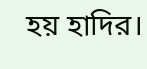হয় হাদির।